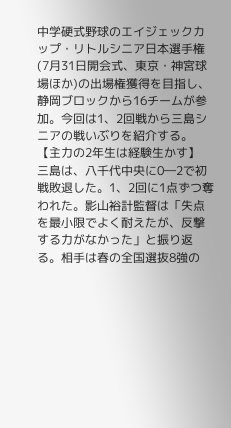中学硬式野球のエイジェックカップ・リトルシニア日本選手権(7月31日開会式、東京・神宮球場ほか)の出場権獲得を目指し、静岡ブロックから16チームが参加。今回は1、2回戦から三島シニアの戦いぶりを紹介する。
【主力の2年生は経験生かす】
三島は、八千代中央に0―2で初戦敗退した。1、2回に1点ずつ奪われた。影山裕計監督は「失点を最小限でよく耐えたが、反撃する力がなかった」と振り返る。相手は春の全国選抜8強の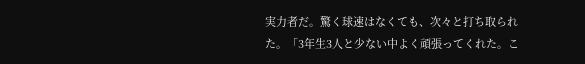実力者だ。驚く球速はなくても、次々と打ち取られた。「3年生3人と少ない中よく頑張ってくれた。こ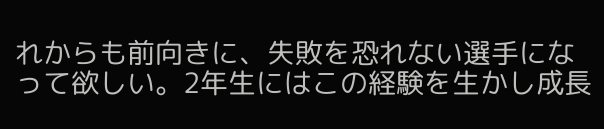れからも前向きに、失敗を恐れない選手になって欲しい。2年生にはこの経験を生かし成長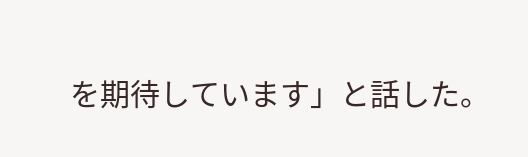を期待しています」と話した。